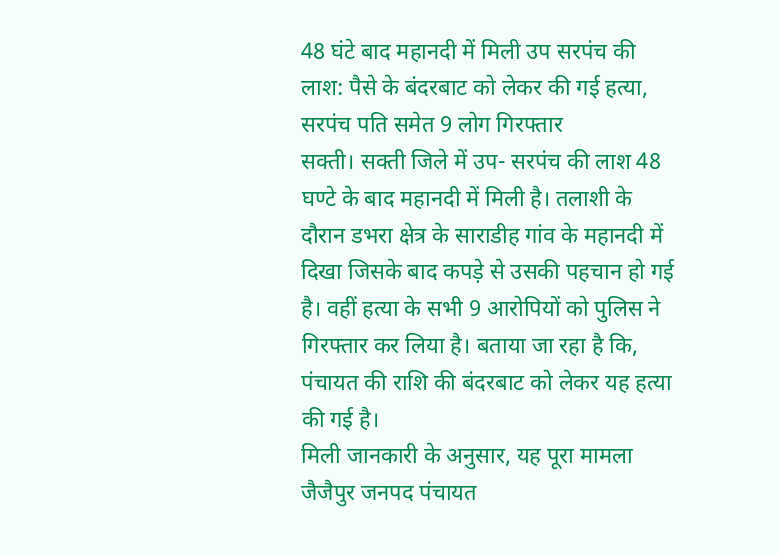48 घंटे बाद महानदी में मिली उप सरपंच की लाश: पैसे के बंदरबाट को लेकर की गई हत्या, सरपंच पति समेत 9 लोग गिरफ्तार
सक्ती। सक्ती जिले में उप- सरपंच की लाश 48 घण्टे के बाद महानदी में मिली है। तलाशी के दौरान डभरा क्षेत्र के साराडीह गांव के महानदी में दिखा जिसके बाद कपड़े से उसकी पहचान हो गई है। वहीं हत्या के सभी 9 आरोपियों को पुलिस ने गिरफ्तार कर लिया है। बताया जा रहा है कि, पंचायत की राशि की बंदरबाट को लेकर यह हत्या की गई है।
मिली जानकारी के अनुसार, यह पूरा मामला जैजैपुर जनपद पंचायत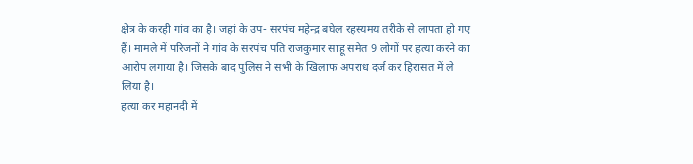क्षेत्र के करही गांव का है। जहां के उप- सरपंच महेन्द्र बघेल रहस्यमय तरीके से लापता हो गए हैं। मामले में परिजनों ने गांव के सरपंच पति राजकुमार साहू समेत 9 लोगों पर हत्या करने का आरोप लगाया है। जिसके बाद पुलिस ने सभी के खिलाफ अपराध दर्ज कर हिरासत में ले लिया है।
हत्या कर महानदी में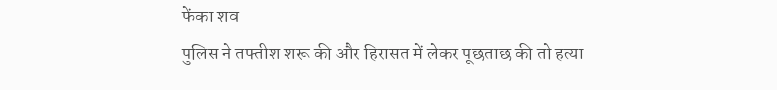फेंका शव
पुलिस ने तफ्तीश शरू की और हिरासत में लेकर पूछताछ की तो हत्या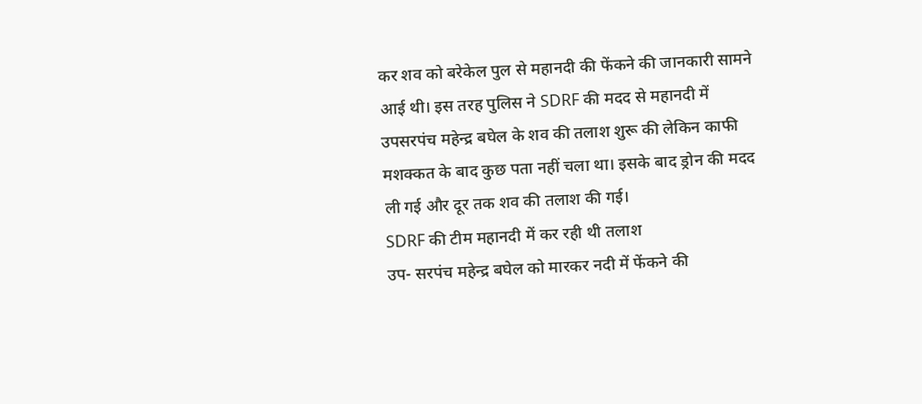कर शव को बरेकेल पुल से महानदी की फेंकने की जानकारी सामने आई थी। इस तरह पुलिस ने SDRF की मदद से महानदी में उपसरपंच महेन्द्र बघेल के शव की तलाश शुरू की लेकिन काफी मशक्कत के बाद कुछ पता नहीं चला था। इसके बाद ड्रोन की मदद ली गई और दूर तक शव की तलाश की गई।
SDRF की टीम महानदी में कर रही थी तलाश
उप- सरपंच महेन्द्र बघेल को मारकर नदी में फेंकने की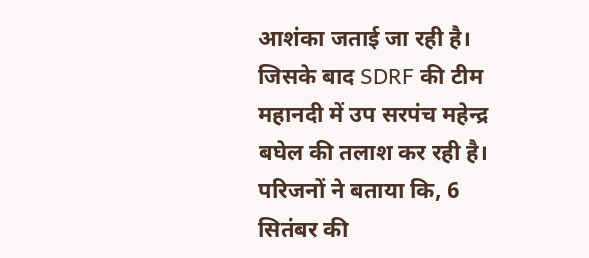आशंका जताई जा रही है। जिसके बाद SDRF की टीम महानदी में उप सरपंच महेन्द्र बघेल की तलाश कर रही है। परिजनों ने बताया कि, 6 सितंबर की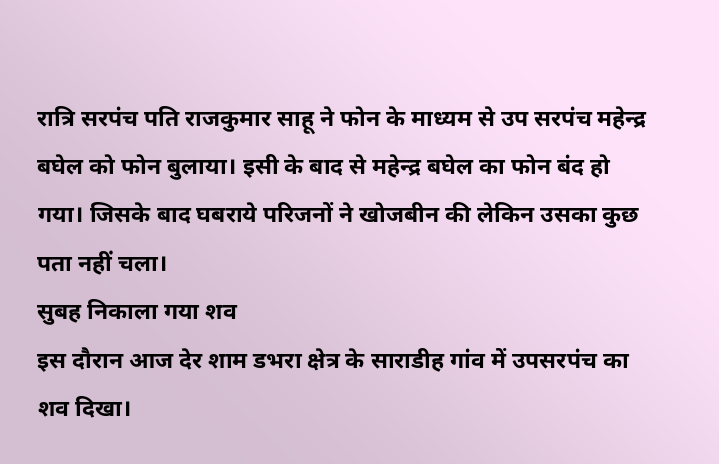रात्रि सरपंच पति राजकुमार साहू ने फोन के माध्यम से उप सरपंच महेन्द्र बघेल को फोन बुलाया। इसी के बाद से महेन्द्र बघेल का फोन बंद हो गया। जिसके बाद घबराये परिजनों ने खोजबीन की लेकिन उसका कुछ पता नहीं चला।
सुबह निकाला गया शव
इस दौरान आज देर शाम डभरा क्षेत्र के साराडीह गांव में उपसरपंच का शव दिखा।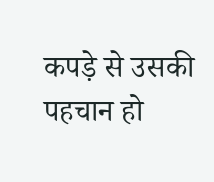कपड़े से उसकी पहचान हो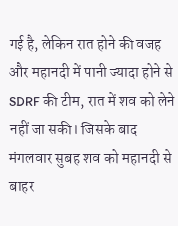गई है, लेकिन रात होने की वजह और महानदी में पानी ज्यादा होने से SDRF की टीम, रात में शव को लेने नहीं जा सकी। जिसके बाद मंगलवार सुबह शव को महानदी से बाहर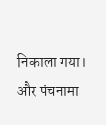निकाला गया। और पंचनामा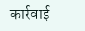कार्रवाई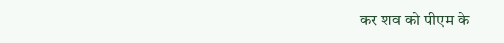कर शव को पीएम के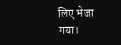लिए भेजा गया।